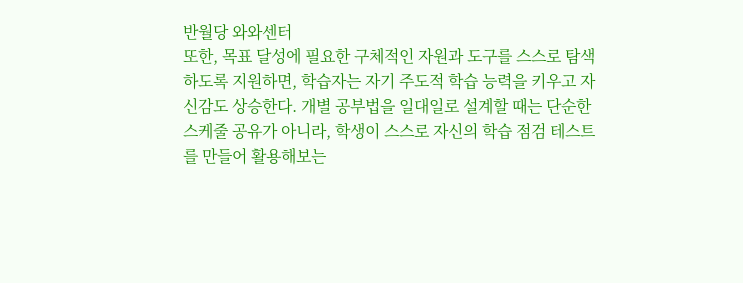반월당 와와센터
또한, 목표 달성에 필요한 구체적인 자원과 도구를 스스로 탐색하도록 지원하면, 학습자는 자기 주도적 학습 능력을 키우고 자신감도 상승한다. 개별 공부법을 일대일로 설계할 때는 단순한 스케줄 공유가 아니라, 학생이 스스로 자신의 학습 점검 테스트를 만들어 활용해보는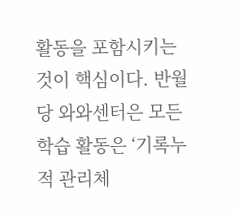활동을 포함시키는 것이 핵심이다. 반월당 와와센터은 모든 학습 활동은 ‘기록누적 관리체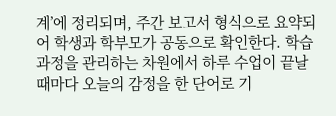계’에 정리되며, 주간 보고서 형식으로 요약되어 학생과 학부모가 공동으로 확인한다. 학습 과정을 관리하는 차원에서 하루 수업이 끝날 때마다 오늘의 감정을 한 단어로 기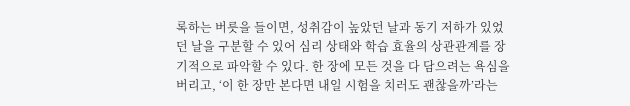록하는 버릇을 들이면, 성취감이 높았던 날과 동기 저하가 있었던 날을 구분할 수 있어 심리 상태와 학습 효율의 상관관계를 장기적으로 파악할 수 있다. 한 장에 모든 것을 다 담으려는 욕심을 버리고, ‘이 한 장만 본다면 내일 시험을 치러도 괜찮을까’라는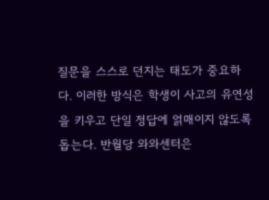질문을 스스로 던지는 태도가 중요하다. 이러한 방식은 학생이 사고의 유연성을 키우고 단일 정답에 얽매이지 않도록 돕는다. 반월당 와와센터은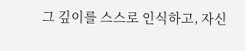그 깊이를 스스로 인식하고, 자신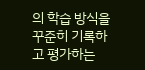의 학습 방식을 꾸준히 기록하고 평가하는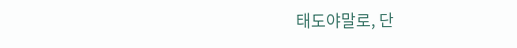태도야말로, 단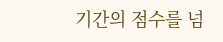기간의 점수를 넘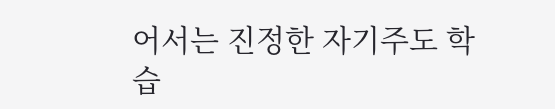어서는 진정한 자기주도 학습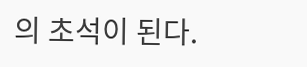의 초석이 된다.